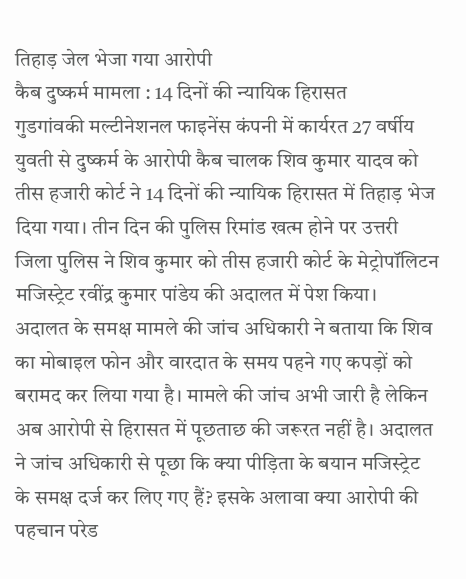तिहाड़ जेल भेजा गया आरोपी
कैब दुष्कर्म मामला : 14 दिनों की न्यायिक हिरासत
गुडगांवकी मल्टीनेशनल फाइनेंस कंपनी में कार्यरत 27 वर्षीय युवती से दुष्कर्म के आरोपी कैब चालक शिव कुमार यादव को तीस हजारी कोर्ट ने 14 दिनों की न्यायिक हिरासत में तिहाड़ भेज दिया गया। तीन दिन की पुलिस रिमांड खत्म होने पर उत्तरी जिला पुलिस ने शिव कुमार को तीस हजारी कोर्ट के मेट्रोपॉलिटन मजिस्ट्रेट रवींद्र कुमार पांडेय की अदालत में पेश किया।
अदालत के समक्ष मामले की जांच अधिकारी ने बताया कि शिव का मोबाइल फोन और वारदात के समय पहने गए कपड़ों को बरामद कर लिया गया है। मामले की जांच अभी जारी है लेकिन अब आरोपी से हिरासत में पूछताछ की जरूरत नहीं है। अदालत ने जांच अधिकारी से पूछा कि क्या पीड़िता के बयान मजिस्ट्रेट के समक्ष दर्ज कर लिए गए हैं? इसके अलावा क्या आरोपी की पहचान परेड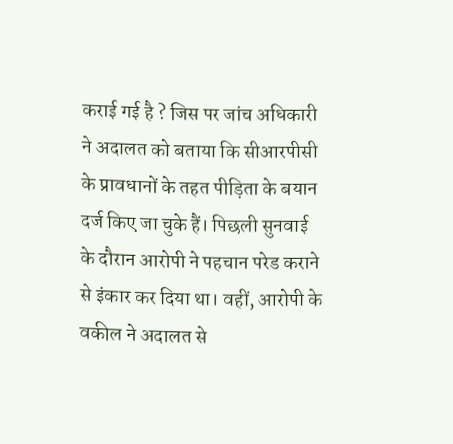कराई गई है ? जिस पर जांच अधिकारी ने अदालत को बताया कि सीआरपीसी के प्रावधानों के तहत पीड़िता के बयान दर्ज किए जा चुके हैं। पिछली सुनवाई के दौरान आरोपी ने पहचान परेड कराने से इंकार कर दिया था। वहीं, आरोपी के वकील ने अदालत से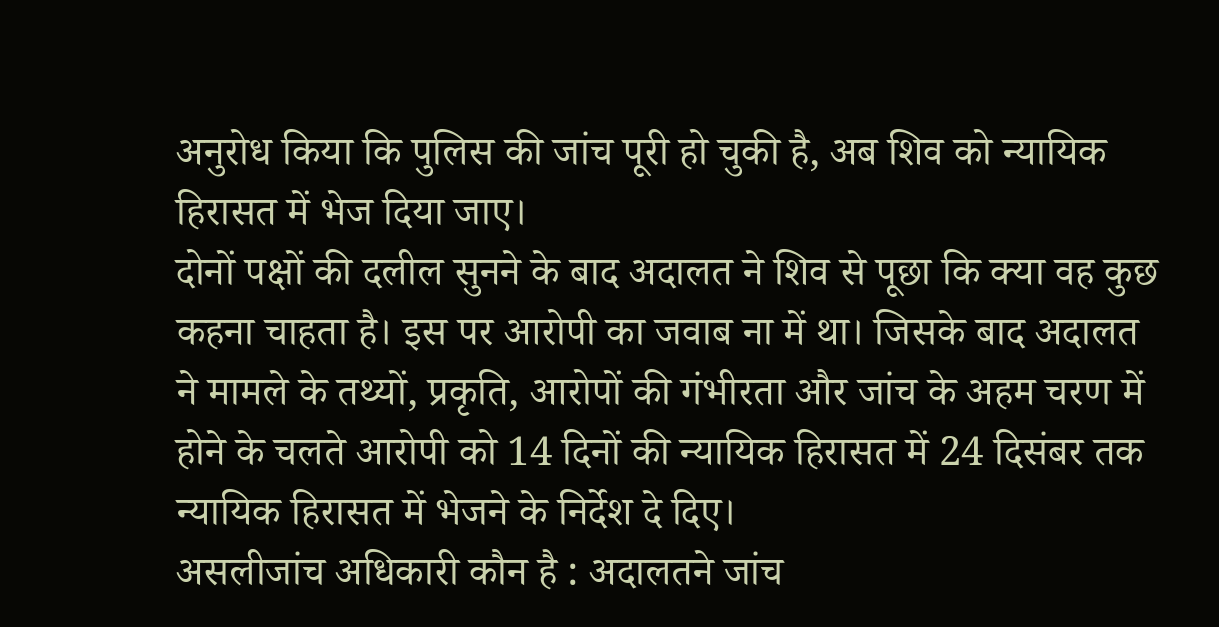अनुरोध किया कि पुलिस की जांच पूरी हो चुकी है, अब शिव को न्यायिक हिरासत में भेज दिया जाए।
दोनों पक्षों की दलील सुनने के बाद अदालत ने शिव से पूछा कि क्या वह कुछ कहना चाहता है। इस पर आरोपी का जवाब ना में था। जिसके बाद अदालत ने मामले के तथ्यों, प्रकृति, आरोपों की गंभीरता और जांच के अहम चरण में होने के चलते आरोपी को 14 दिनों की न्यायिक हिरासत में 24 दिसंबर तक न्यायिक हिरासत में भेजने के निर्देश दे दिए।
असलीजांच अधिकारी कौन है : अदालतने जांच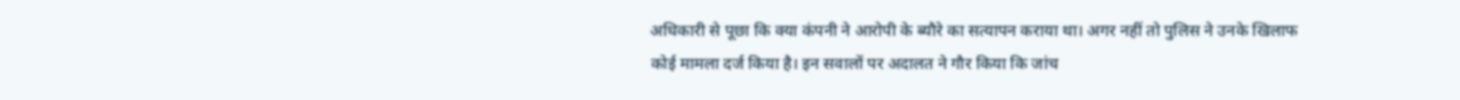अधिकारी से पूछा कि क्या कंपनी ने आरोपी के ब्यौरे का सत्यापन कराया था। अगर नहीं तो पुलिस ने उनके खिलाफ कोई मामला दर्ज किया है। इन सवालों पर अदालत ने गौर किया कि जांच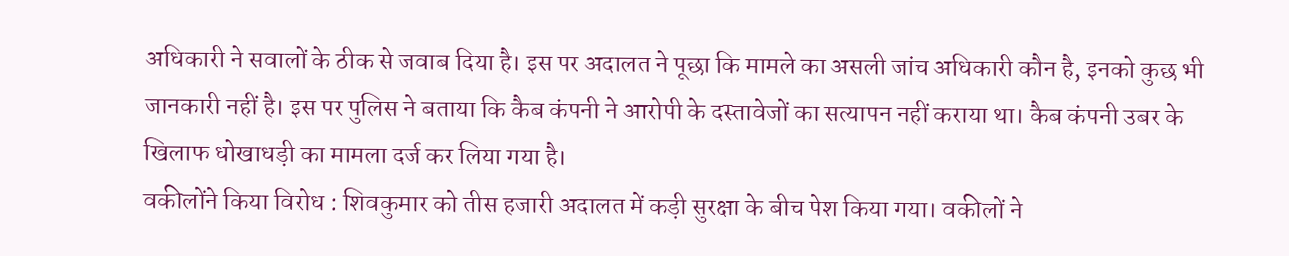अधिकारी ने सवालों के ठीक से जवाब दिया है। इस पर अदालत ने पूछा कि मामले का असली जांच अधिकारी कौन है, इनको कुछ भी जानकारी नहीं है। इस पर पुलिस ने बताया कि कैब कंपनी ने आरोपी के दस्तावेजों का सत्यापन नहीं कराया था। कैब कंपनी उबर के खिलाफ धोखाधड़ी का मामला दर्ज कर लिया गया है।
वकीलोंने किया विरोध : शिवकुमार को तीस हजारी अदालत में कड़ी सुरक्षा के बीच पेश किया गया। वकीलों ने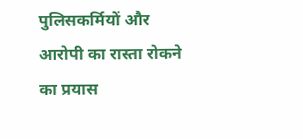पुलिसकर्मियों और आरोपी का रास्ता रोकने का प्रयास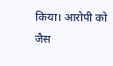किया। आरोपी को जैस